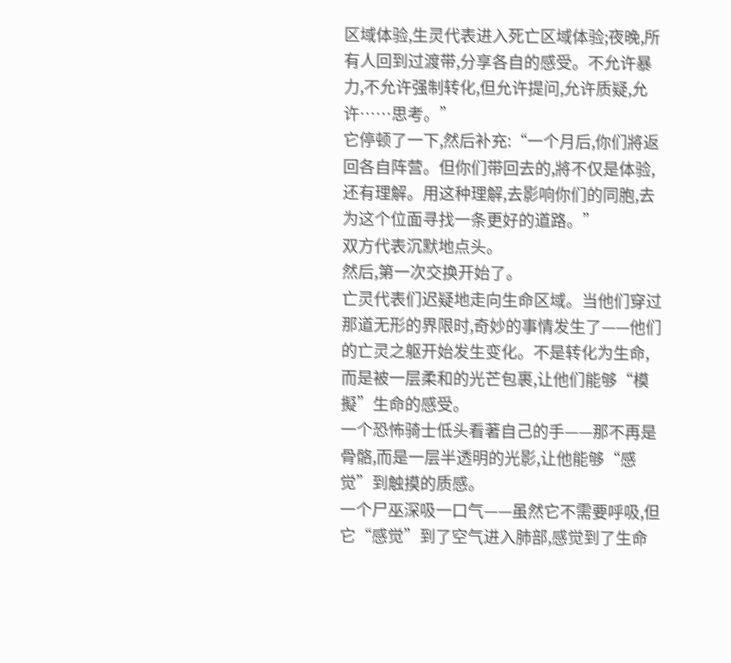区域体验,生灵代表进入死亡区域体验;夜晚,所有人回到过渡带,分享各自的感受。不允许暴力,不允许强制转化,但允许提问,允许质疑,允许……思考。”
它停顿了一下,然后补充:“一个月后,你们將返回各自阵营。但你们带回去的,將不仅是体验,还有理解。用这种理解,去影响你们的同胞,去为这个位面寻找一条更好的道路。”
双方代表沉默地点头。
然后,第一次交换开始了。
亡灵代表们迟疑地走向生命区域。当他们穿过那道无形的界限时,奇妙的事情发生了——他们的亡灵之躯开始发生变化。不是转化为生命,而是被一层柔和的光芒包裹,让他们能够“模擬”生命的感受。
一个恐怖骑士低头看著自己的手——那不再是骨骼,而是一层半透明的光影,让他能够“感觉”到触摸的质感。
一个尸巫深吸一口气——虽然它不需要呼吸,但它“感觉”到了空气进入肺部,感觉到了生命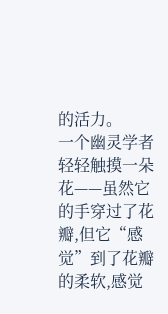的活力。
一个幽灵学者轻轻触摸一朵花——虽然它的手穿过了花瓣,但它“感觉”到了花瓣的柔软,感觉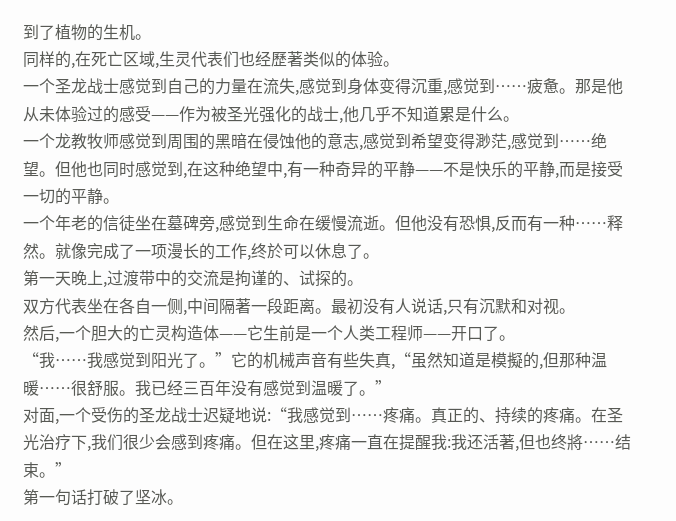到了植物的生机。
同样的,在死亡区域,生灵代表们也经歷著类似的体验。
一个圣龙战士感觉到自己的力量在流失,感觉到身体变得沉重,感觉到……疲惫。那是他从未体验过的感受——作为被圣光强化的战士,他几乎不知道累是什么。
一个龙教牧师感觉到周围的黑暗在侵蚀他的意志,感觉到希望变得渺茫,感觉到……绝望。但他也同时感觉到,在这种绝望中,有一种奇异的平静——不是快乐的平静,而是接受一切的平静。
一个年老的信徒坐在墓碑旁,感觉到生命在缓慢流逝。但他没有恐惧,反而有一种……释然。就像完成了一项漫长的工作,终於可以休息了。
第一天晚上,过渡带中的交流是拘谨的、试探的。
双方代表坐在各自一侧,中间隔著一段距离。最初没有人说话,只有沉默和对视。
然后,一个胆大的亡灵构造体——它生前是一个人类工程师——开口了。
“我……我感觉到阳光了。”它的机械声音有些失真,“虽然知道是模擬的,但那种温暖……很舒服。我已经三百年没有感觉到温暖了。”
对面,一个受伤的圣龙战士迟疑地说:“我感觉到……疼痛。真正的、持续的疼痛。在圣光治疗下,我们很少会感到疼痛。但在这里,疼痛一直在提醒我:我还活著,但也终將……结束。”
第一句话打破了坚冰。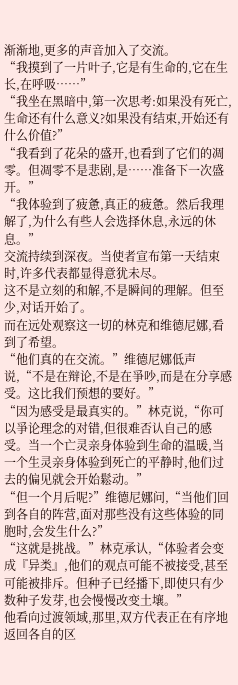渐渐地,更多的声音加入了交流。
“我摸到了一片叶子,它是有生命的,它在生长,在呼吸……”
“我坐在黑暗中,第一次思考:如果没有死亡,生命还有什么意义?如果没有结束,开始还有什么价值?”
“我看到了花朵的盛开,也看到了它们的凋零。但凋零不是悲剧,是……准备下一次盛开。”
“我体验到了疲惫,真正的疲惫。然后我理解了,为什么有些人会选择休息,永远的休息。”
交流持续到深夜。当使者宣布第一天结束时,许多代表都显得意犹未尽。
这不是立刻的和解,不是瞬间的理解。但至少,对话开始了。
而在远处观察这一切的林克和维德尼娜,看到了希望。
“他们真的在交流。”维德尼娜低声说,“不是在辩论,不是在爭吵,而是在分享感受。这比我们预想的要好。”
“因为感受是最真实的。”林克说,“你可以爭论理念的对错,但很难否认自己的感受。当一个亡灵亲身体验到生命的温暖,当一个生灵亲身体验到死亡的平静时,他们过去的偏见就会开始鬆动。”
“但一个月后呢?”维德尼娜问,“当他们回到各自的阵营,面对那些没有这些体验的同胞时,会发生什么?”
“这就是挑战。”林克承认,“体验者会变成『异类』,他们的观点可能不被接受,甚至可能被排斥。但种子已经播下,即使只有少数种子发芽,也会慢慢改变土壤。”
他看向过渡领域,那里,双方代表正在有序地返回各自的区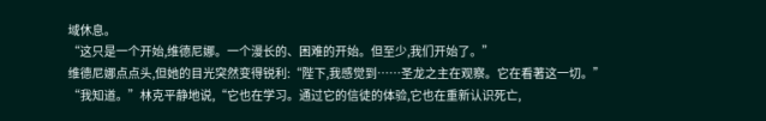域休息。
“这只是一个开始,维德尼娜。一个漫长的、困难的开始。但至少,我们开始了。”
维德尼娜点点头,但她的目光突然变得锐利:“陛下,我感觉到……圣龙之主在观察。它在看著这一切。”
“我知道。”林克平静地说,“它也在学习。通过它的信徒的体验,它也在重新认识死亡,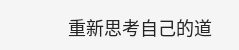重新思考自己的道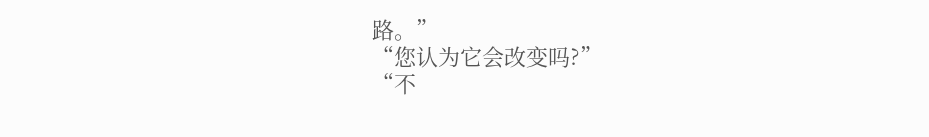路。”
“您认为它会改变吗?”
“不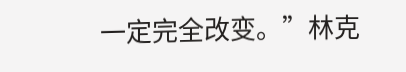一定完全改变。”林克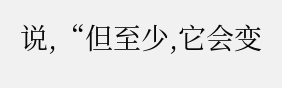说,“但至少,它会变